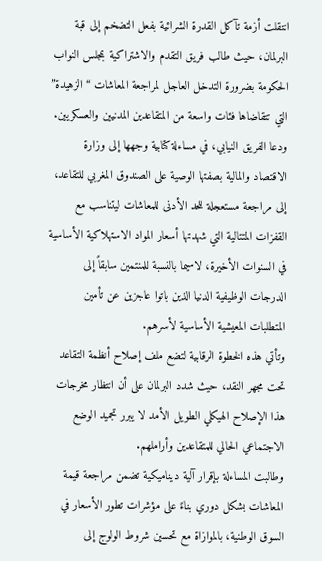انتقلت أزمة تآكل القدرة الشرائية بفعل التضخم إلى قبة البرلمان، حيث طالب فريق التقدم والاشتراكية بمجلس النواب الحكومة بضرورة التدخل العاجل لمراجعة المعاشات “الزهيدة” التي تتقاضاها فئات واسعة من المتقاعدين المدنيين والعسكريين.
ودعا الفريق النيابي، في مساءلة كتابية وجهها إلى وزارة الاقتصاد والمالية بصفتها الوصية على الصندوق المغربي للتقاعد، إلى مراجعة مستعجلة للحد الأدنى للمعاشات ليتناسب مع القفزات المتتالية التي شهدتها أسعار المواد الاستهلاكية الأساسية في السنوات الأخيرة، لاسيما بالنسبة للمنتمين سابقاً إلى الدرجات الوظيفية الدنيا الذين باتوا عاجزين عن تأمين المتطلبات المعيشية الأساسية لأسرهم.
وتأتي هذه الخطوة الرقابية لتضع ملف إصلاح أنظمة التقاعد تحت مجهر النقد، حيث شدد البرلمان على أن انتظار مخرجات هذا الإصلاح الهيكلي الطويل الأمد لا يبرر تجميد الوضع الاجتماعي الحالي للمتقاعدين وأراملهم.
وطالبت المساءلة بإقرار آلية ديناميكية تضمن مراجعة قيمة المعاشات بشكل دوري بناءً على مؤشرات تطور الأسعار في السوق الوطنية، بالموازاة مع تحسين شروط الولوج إلى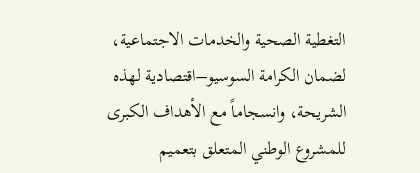التغطية الصحية والخدمات الاجتماعية، لضمان الكرامة السوسيو–اقتصادية لهذه الشريحة، وانسجاماً مع الأهداف الكبرى للمشروع الوطني المتعلق بتعميم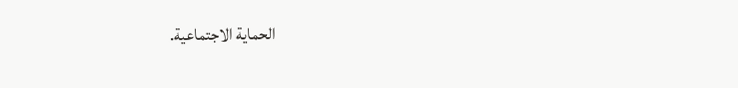الحماية الاجتماعية.